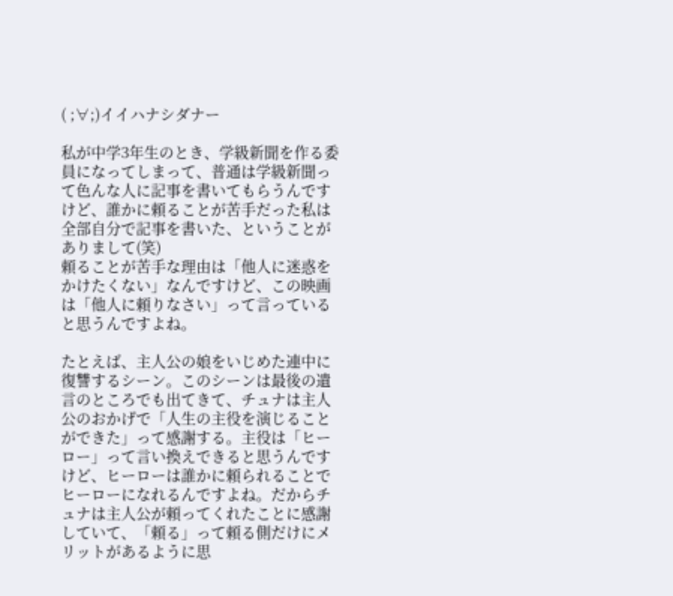( ;∀;)イイハナシダナー

私が中学3年生のとき、学級新聞を作る委員になってしまって、普通は学級新聞って色んな人に記事を書いてもらうんですけど、誰かに頼ることが苦手だった私は全部自分で記事を書いた、ということがありまして(笑)
頼ることが苦手な理由は「他人に迷惑をかけたくない」なんですけど、この映画は「他人に頼りなさい」って言っていると思うんですよね。

たとえば、主人公の娘をいじめた連中に復讐するシーン。このシーンは最後の遺言のところでも出てきて、チュナは主人公のおかげで「人生の主役を演じることができた」って感謝する。主役は「ヒーロー」って言い換えできると思うんですけど、ヒーローは誰かに頼られることでヒーローになれるんですよね。だからチュナは主人公が頼ってくれたことに感謝していて、「頼る」って頼る側だけにメリットがあるように思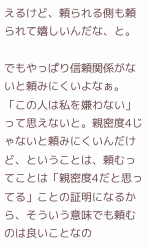えるけど、頼られる側も頼られて嬉しいんだな、と。

でもやっぱり信頼関係がないと頼みにくいよなぁ。「この人は私を嫌わない」って思えないと。親密度4じゃないと頼みにくいんだけど、ということは、頼むってことは「親密度4だと思ってる」ことの証明になるから、そういう意味でも頼むのは良いことなの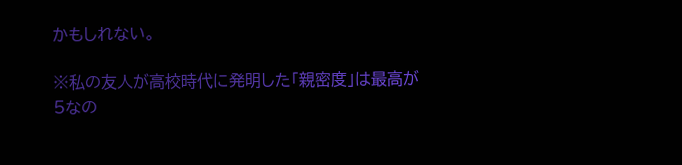かもしれない。

※私の友人が高校時代に発明した「親密度」は最高が5なの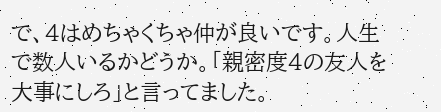で、4はめちゃくちゃ仲が良いです。人生で数人いるかどうか。「親密度4の友人を大事にしろ」と言ってました。